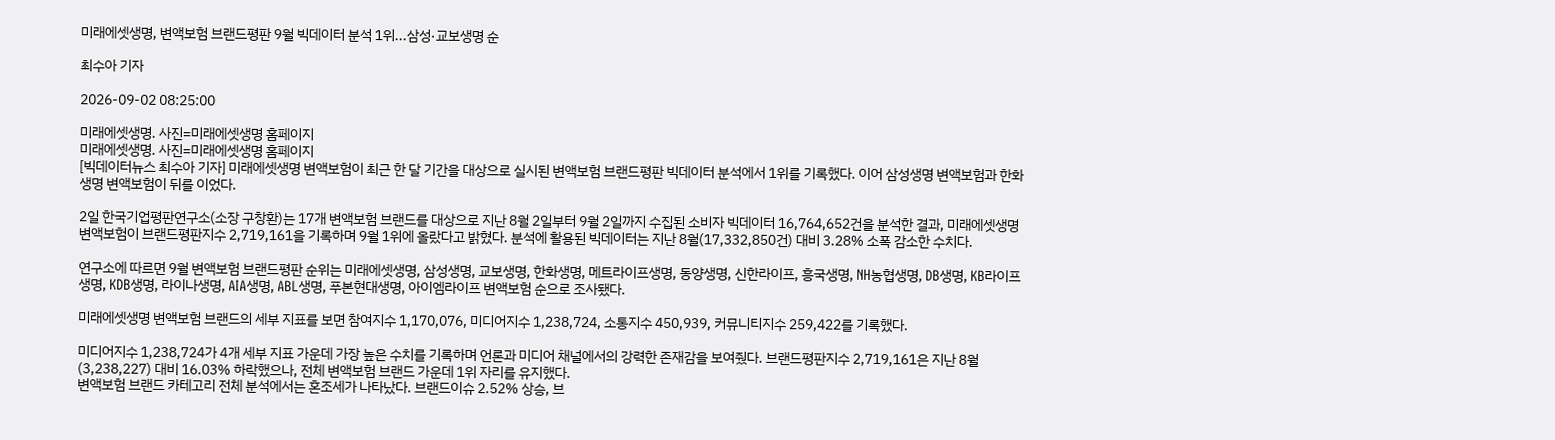미래에셋생명, 변액보험 브랜드평판 9월 빅데이터 분석 1위...삼성·교보생명 순

최수아 기자

2026-09-02 08:25:00

미래에셋생명. 사진=미래에셋생명 홈페이지
미래에셋생명. 사진=미래에셋생명 홈페이지
[빅데이터뉴스 최수아 기자] 미래에셋생명 변액보험이 최근 한 달 기간을 대상으로 실시된 변액보험 브랜드평판 빅데이터 분석에서 1위를 기록했다. 이어 삼성생명 변액보험과 한화생명 변액보험이 뒤를 이었다.

2일 한국기업평판연구소(소장 구창환)는 17개 변액보험 브랜드를 대상으로 지난 8월 2일부터 9월 2일까지 수집된 소비자 빅데이터 16,764,652건을 분석한 결과, 미래에셋생명 변액보험이 브랜드평판지수 2,719,161을 기록하며 9월 1위에 올랐다고 밝혔다. 분석에 활용된 빅데이터는 지난 8월(17,332,850건) 대비 3.28% 소폭 감소한 수치다.

연구소에 따르면 9월 변액보험 브랜드평판 순위는 미래에셋생명, 삼성생명, 교보생명, 한화생명, 메트라이프생명, 동양생명, 신한라이프, 흥국생명, NH농협생명, DB생명, KB라이프생명, KDB생명, 라이나생명, AIA생명, ABL생명, 푸본현대생명, 아이엠라이프 변액보험 순으로 조사됐다.

미래에셋생명 변액보험 브랜드의 세부 지표를 보면 참여지수 1,170,076, 미디어지수 1,238,724, 소통지수 450,939, 커뮤니티지수 259,422를 기록했다.

미디어지수 1,238,724가 4개 세부 지표 가운데 가장 높은 수치를 기록하며 언론과 미디어 채널에서의 강력한 존재감을 보여줬다. 브랜드평판지수 2,719,161은 지난 8월(3,238,227) 대비 16.03% 하락했으나, 전체 변액보험 브랜드 가운데 1위 자리를 유지했다.
변액보험 브랜드 카테고리 전체 분석에서는 혼조세가 나타났다. 브랜드이슈 2.52% 상승, 브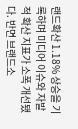랜드확산 1.18% 상승을 기록하며 미디어 이슈와 자발적 확산 지표가 소폭 개선됐다. 반면 브랜드소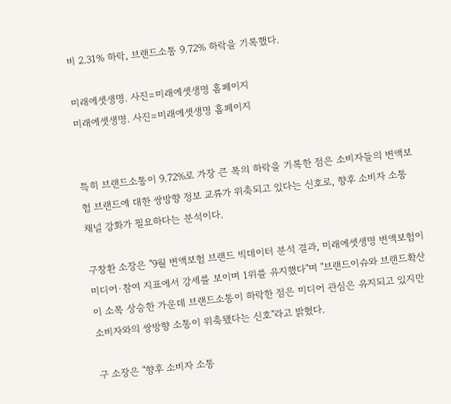비 2.31% 하락, 브랜드소통 9.72% 하락을 기록했다.

미래에셋생명. 사진=미래에셋생명 홈페이지
미래에셋생명. 사진=미래에셋생명 홈페이지


특히 브랜드소통이 9.72%로 가장 큰 폭의 하락을 기록한 점은 소비자들의 변액보험 브랜드에 대한 쌍방향 정보 교류가 위축되고 있다는 신호로, 향후 소비자 소통 채널 강화가 필요하다는 분석이다.

구창환 소장은 "9월 변액보험 브랜드 빅데이터 분석 결과, 미래에셋생명 변액보험이 미디어·참여 지표에서 강세를 보이며 1위를 유지했다"며 "브랜드이슈와 브랜드확산이 소폭 상승한 가운데 브랜드소통이 하락한 점은 미디어 관심은 유지되고 있지만 소비자와의 쌍방향 소통이 위축됐다는 신호"라고 밝혔다.

구 소장은 "향후 소비자 소통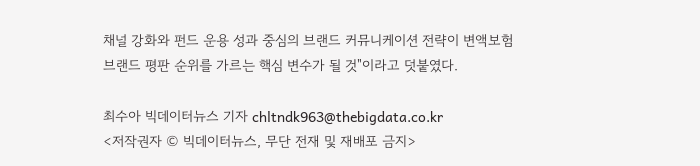채널 강화와 펀드 운용 성과 중심의 브랜드 커뮤니케이션 전략이 변액보험 브랜드 평판 순위를 가르는 핵심 변수가 될 것"이라고 덧붙였다.

최수아 빅데이터뉴스 기자 chltndk963@thebigdata.co.kr
<저작권자 © 빅데이터뉴스, 무단 전재 및 재배포 금지>